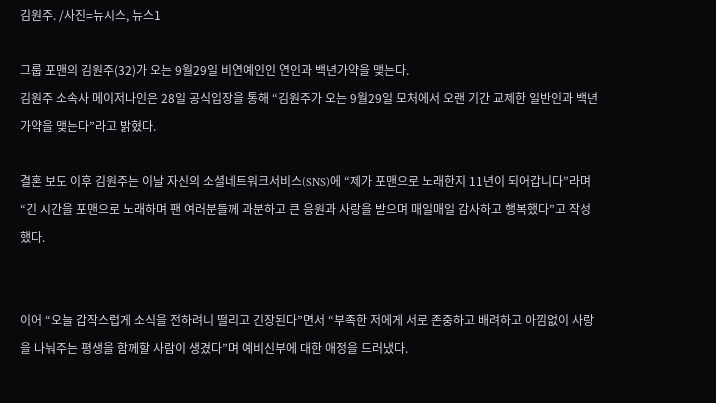김원주. /사진=뉴시스, 뉴스1

그룹 포맨의 김원주(32)가 오는 9월29일 비연예인인 연인과 백년가약을 맺는다.
김원주 소속사 메이저나인은 28일 공식입장을 통해 “김원주가 오는 9월29일 모처에서 오랜 기간 교제한 일반인과 백년가약을 맺는다”라고 밝혔다.

결혼 보도 이후 김원주는 이날 자신의 소셜네트워크서비스(SNS)에 “제가 포맨으로 노래한지 11년이 되어갑니다”라며 “긴 시간을 포맨으로 노래하며 팬 여러분들께 과분하고 큰 응원과 사랑을 받으며 매일매일 감사하고 행복했다”고 작성했다.


이어 “오늘 갑작스럽게 소식을 전하려니 떨리고 긴장된다”면서 “부족한 저에게 서로 존중하고 배려하고 아낌없이 사랑을 나눠주는 평생을 함께할 사람이 생겼다”며 예비신부에 대한 애정을 드러냈다.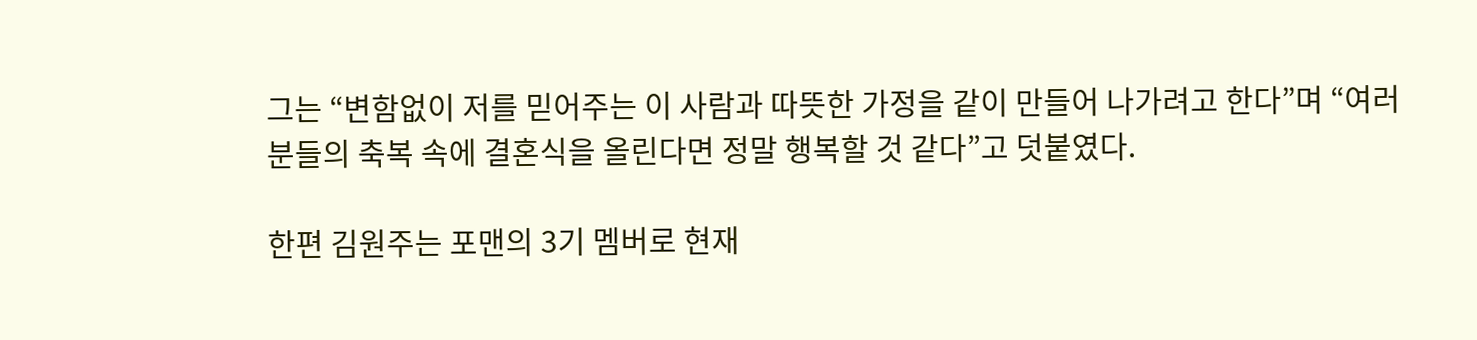그는 “변함없이 저를 믿어주는 이 사람과 따뜻한 가정을 같이 만들어 나가려고 한다”며 “여러분들의 축복 속에 결혼식을 올린다면 정말 행복할 것 같다”고 덧붙였다.

한편 김원주는 포맨의 3기 멤버로 현재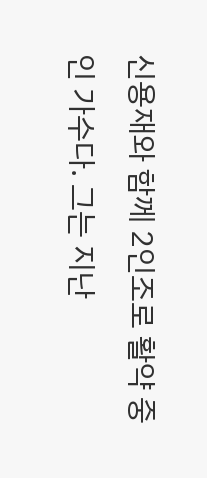신용재와 함께 2인조로 활약 중인 가수다. 그는 지난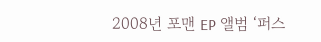2008년 포맨 EP 앨범 ‘퍼스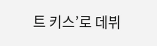트 키스’로 데뷔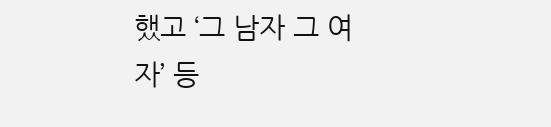했고 ‘그 남자 그 여자’ 등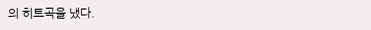의 히트곡을 냈다.